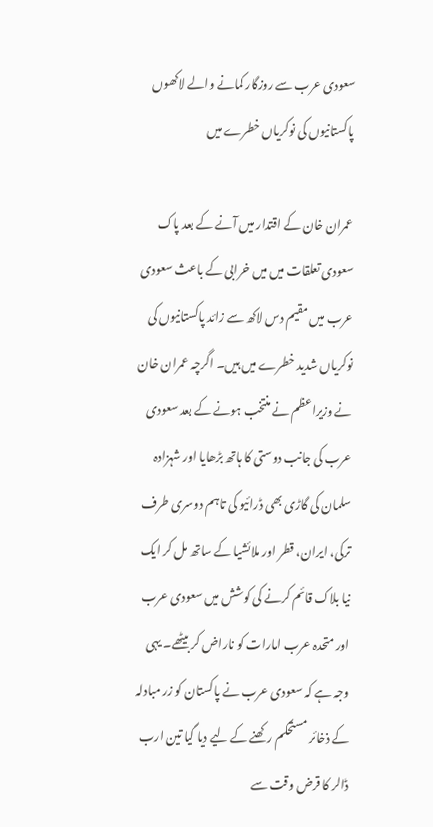سعودی عرب سے روزگار کمانے والے لاکھوں پاکستانیوں کی نوکریاں خطرے میں

عمران خان کے اقتدار میں آنے کے بعد پاک سعودی تعلقات میں میں خرابی کے باعث سعودی عرب میں مقیم دس لاکھ سے زائد پاکستانیوں کی نوکریاں شدید خطرے میں ہیں۔ اگرچہ عمران خان نے وزیراعظم نے منتخب ہونے کے بعد سعودی عرب کی جانب دوستی کا ہاتھ بڑھایا اور شہزادہ سلمان کی گاڑی بھی ڈرائیو کی تاہم دوسری طرف ترکی، ایران، قطر اور ملائشیا کے ساتھ مل کر ایک نیا بلاک قائم کرنے کی کوشش میں سعودی عرب اور متحدہ عرب امارات کو ناراض کر بیٹھے۔ یہی وجہ ہے کہ سعودی عرب نے پاکستان کو زر مبادلہ کے ذخائر مستحکم رکھنے کے لیے دیا گیا تین ارب ڈالر کا قرض وقت سے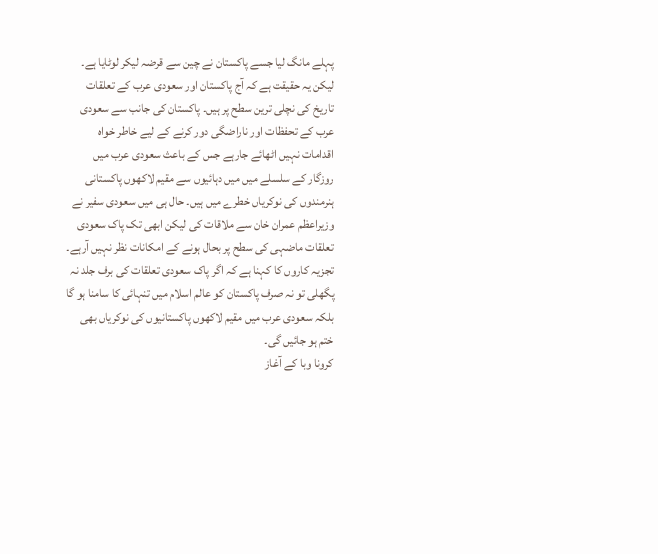پہلے مانگ لیا جسے پاکستان نے چین سے قرضہ لیکر لوٹایا ہے۔
لیکن یہ حقیقت ہے کہ آج پاکستان اور سعودی عرب کے تعلقات تاریخ کی نچلی ترین سطح پر ہیں۔ پاکستان کی جانب سے سعودی عرب کے تحفظات اور ناراضگی دور کرنے کے لیے خاطر خواہ اقدامات نہیں اٹھائے جارہے جس کے باعث سعودی عرب میں روزگار کے سلسلے میں میں دہائیوں سے مقیم لاکھوں پاکستانی ہنرمندوں کی نوکریاں خطرے میں ہیں۔ حال ہی میں سعودی سفیر نے وزیراعظم عمران خان سے ملاقات کی لیکن ابھی تک پاک سعودی تعلقات ماضہی کی سطح پر بحال ہونے کے امکانات نظر نہیں آرہے۔ تجزیہ کاروں کا کہنا ہے کہ اگر پاک سعودی تعلقات کی برف جلد نہ پگھلی تو نہ صرف پاکستان کو عالم اسلام میں تنہائی کا سامنا ہو گا بلکہ سعودی عرب میں مقیم لاکھوں پاکستانیوں کی نوکریاں بھی ختم ہو جائیں گی۔
کرونا وبا کے آغاز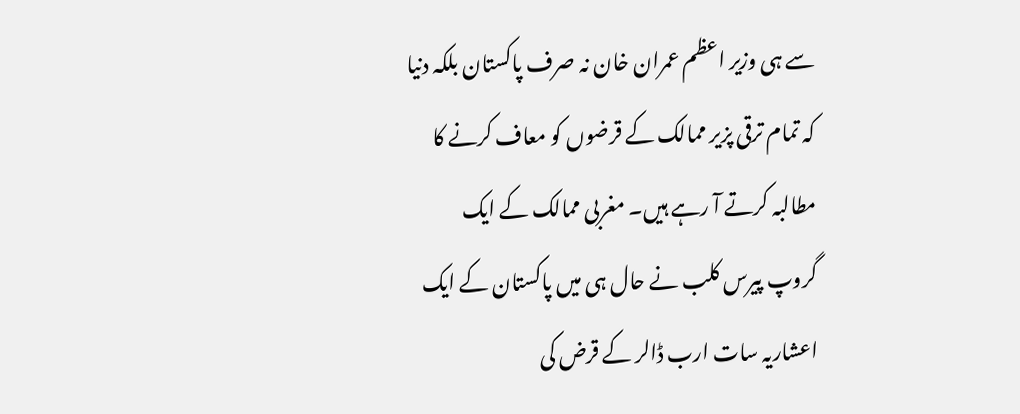سے ہی وزیر اعظم عمران خان نہ صرف پاکستان بلکہ دنیا کہ تمام ترقی پزیر ممالک کے قرضوں کو معاف کرنے کا مطالبہ کرتے آ رہے ہیں۔ مغربی ممالک کے ایک گروپ پیرس کلب نے حال ہی میں پاکستان کے ایک اعشاریہ سات ارب ڈالر کے قرض کی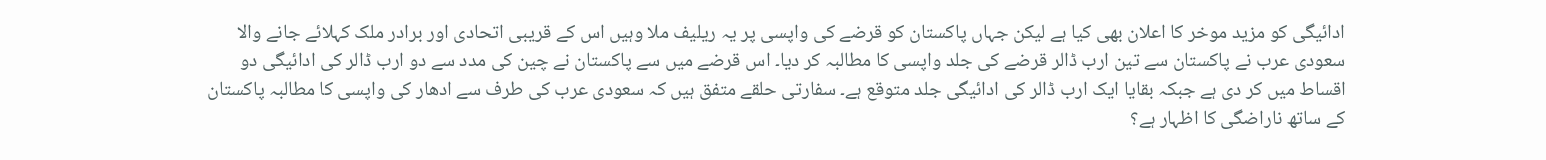ادائیگی کو مزید موخر کا اعلان بھی کیا ہے لیکن جہاں پاکستان کو قرضے کی واپسی پر یہ ریلیف ملا وہیں اس کے قریبی اتحادی اور برادر ملک کہلائے جانے والا سعودی عرب نے پاکستان سے تین ارب ڈالر قرضے کی جلد واپسی کا مطالبہ کر دیا۔ اس قرضے میں سے پاکستان نے چین کی مدد سے دو ارب ڈالر کی ادائیگی دو اقساط میں کر دی ہے جبکہ بقایا ایک ارب ڈالر کی ادائیگی جلد متوقع ہے۔ سفارتی حلقے متفق ہیں کہ سعودی عرب کی طرف سے ادھار کی واپسی کا مطالبہ پاکستان کے ساتھ ناراضگی کا اظہار ہے؟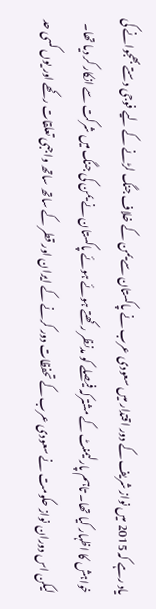یاد رہے کہ 2015 میں نواز شریف کے دور اقتدار میں سعودی عرب نے پاکستان سے یمن کے خلاف جنگ لڑنے کے لیے فوجی دستے بھجوانے کی خواہش کا اظہار کیا تھا۔ تاہم پارلیمنٹ کے مشترکہ فیصلے کو مدنظر رکھتے ہوئے ہوئے پاکستان نے یمن کی جنگ میں شرکت سے انکار کر دیا تھا۔ لیکن اس دوران نواز حکومت نے سعودی عرب کے تحفظات دور کرنے کے ایران اور قطر کے ساتھ ساتھ واجبی تعلقات رکھے اور یوں کسی حد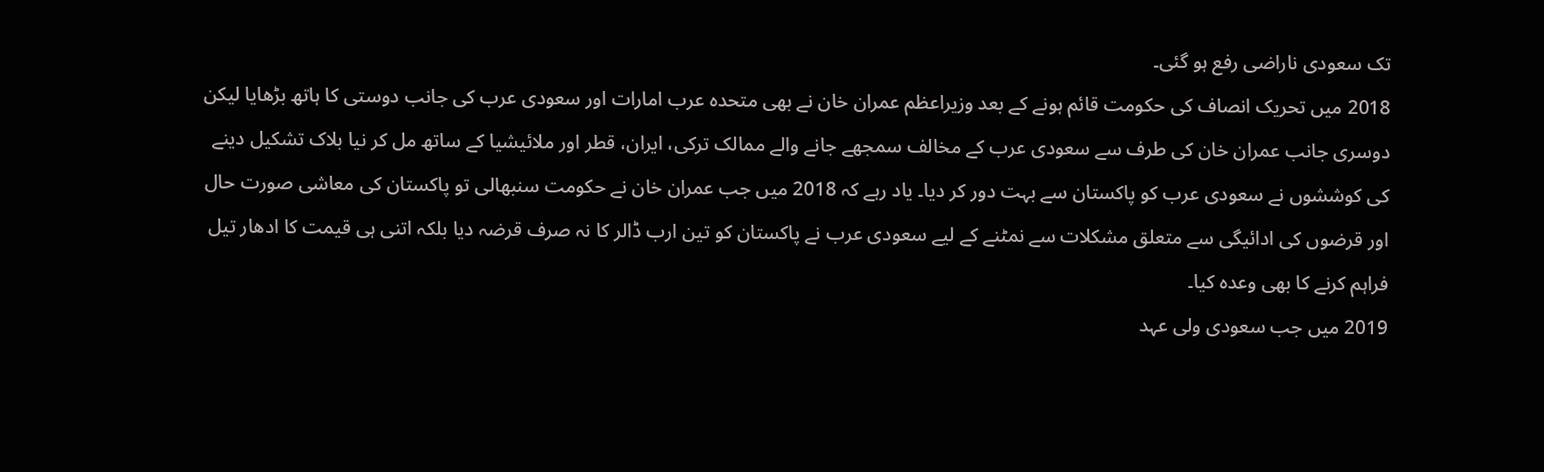تک سعودی ناراضی رفع ہو گئی۔
2018 میں تحریک انصاف کی حکومت قائم ہونے کے بعد وزیراعظم عمران خان نے بھی متحدہ عرب امارات اور سعودی عرب کی جانب دوستی کا ہاتھ بڑھایا لیکن دوسری جانب عمران خان کی طرف سے سعودی عرب کے مخالف سمجھے جانے والے ممالک ترکی، ایران، قطر اور ملائیشیا کے ساتھ مل کر نیا بلاک تشکیل دینے کی کوششوں نے سعودی عرب کو پاکستان سے بہت دور کر دیا۔ یاد رہے کہ 2018 میں جب عمران خان نے حکومت سنبھالی تو پاکستان کی معاشی صورت حال اور قرضوں کی ادائیگی سے متعلق مشکلات سے نمٹنے کے لیے سعودی عرب نے پاکستان کو تین ارب ڈالر کا نہ صرف قرضہ دیا بلکہ اتنی ہی قیمت کا ادھار تیل فراہم کرنے کا بھی وعدہ کیا۔
2019 میں جب سعودی ولی عہد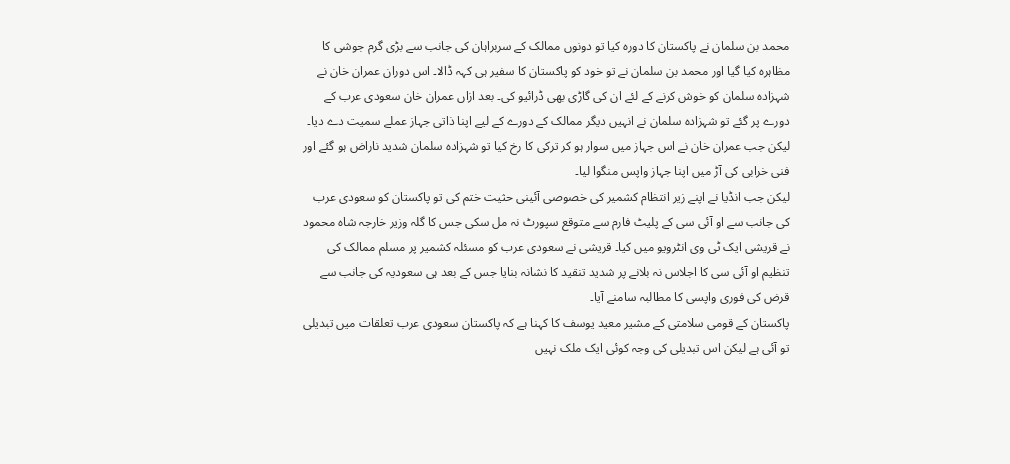محمد بن سلمان نے پاکستان کا دورہ کیا تو دونوں ممالک کے سربراہان کی جانب سے بڑی گرم جوشی کا مظاہرہ کیا گیا اور محمد بن سلمان نے تو خود کو پاکستان کا سفیر ہی کہہ ڈالا۔ اس دوران عمران خان نے شہزادہ سلمان کو خوش کرنے کے لئے ان کی گاڑی بھی ڈرائیو کی۔ بعد ازاں عمران خان سعودی عرب کے دورے پر گئے تو شہزادہ سلمان نے انہیں دیگر ممالک کے دورے کے لیے اپنا ذاتی جہاز عملے سمیت دے دیا۔ لیکن جب عمران خان نے اس جہاز میں سوار ہو کر ترکی کا رخ کیا تو شہزادہ سلمان شدید ناراض ہو گئے اور فنی خرابی کی آڑ میں اپنا جہاز واپس منگوا لیا۔
لیکن جب انڈیا نے اپنے زیر انتظام کشمیر کی خصوصی آئینی حثیت ختم کی تو پاکستان کو سعودی عرب کی جانب سے او آئی سی کے پلیٹ فارم سے متوقع سپورٹ نہ مل سکی جس کا گلہ وزیر خارجہ شاہ محمود نے قریشی ایک ٹی وی انٹرویو میں کیا۔ قریشی نے سعودی عرب کو مسئلہ کشمیر پر مسلم ممالک کی تنظیم او آئی سی کا اجلاس نہ بلانے پر شدید تنقید کا نشانہ بنایا جس کے بعد ہی سعودیہ کی جانب سے قرض کی فوری واپسی کا مطالبہ سامنے آیا۔
پاکستان کے قومی سلامتی کے مشیر معید یوسف کا کہنا ہے کہ پاکستان سعودی عرب تعلقات میں تبدیلی تو آئی ہے لیکن اس تبدیلی کی وجہ کوئی ایک ملک نہیں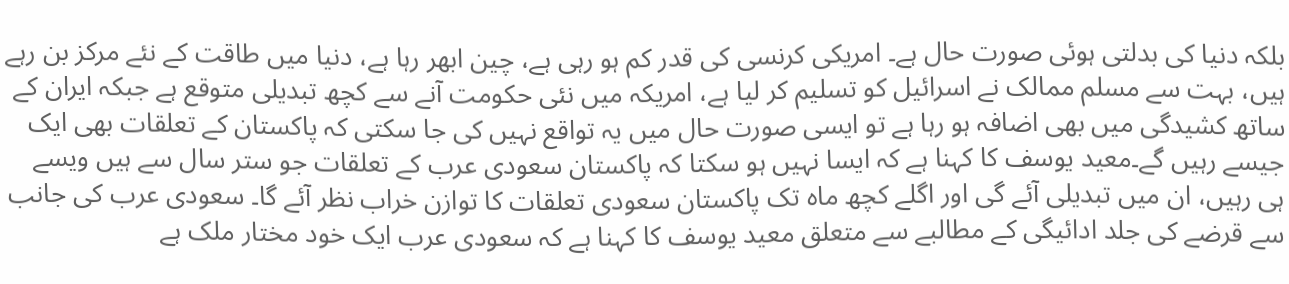بلکہ دنیا کی بدلتی ہوئی صورت حال ہے۔ امریکی کرنسی کی قدر کم ہو رہی ہے، چین ابھر رہا ہے، دنیا میں طاقت کے نئے مرکز بن رہے ہیں، بہت سے مسلم ممالک نے اسرائیل کو تسلیم کر لیا ہے، امریکہ میں نئی حکومت آنے سے کچھ تبدیلی متوقع ہے جبکہ ایران کے ساتھ کشیدگی میں بھی اضافہ ہو رہا ہے تو ایسی صورت حال میں یہ تواقع نہیں کی جا سکتی کہ پاکستان کے تعلقات بھی ایک جیسے رہیں گے۔معید یوسف کا کہنا ہے کہ ایسا نہیں ہو سکتا کہ پاکستان سعودی عرب کے تعلقات جو ستر سال سے ہیں ویسے ہی رہیں، ان میں تبدیلی آئے گی اور اگلے کچھ ماہ تک پاکستان سعودی تعلقات کا توازن خراب نظر آئے گا۔ سعودی عرب کی جانب سے قرضے کی جلد ادائیگی کے مطالبے سے متعلق معید یوسف کا کہنا ہے کہ سعودی عرب ایک خود مختار ملک ہے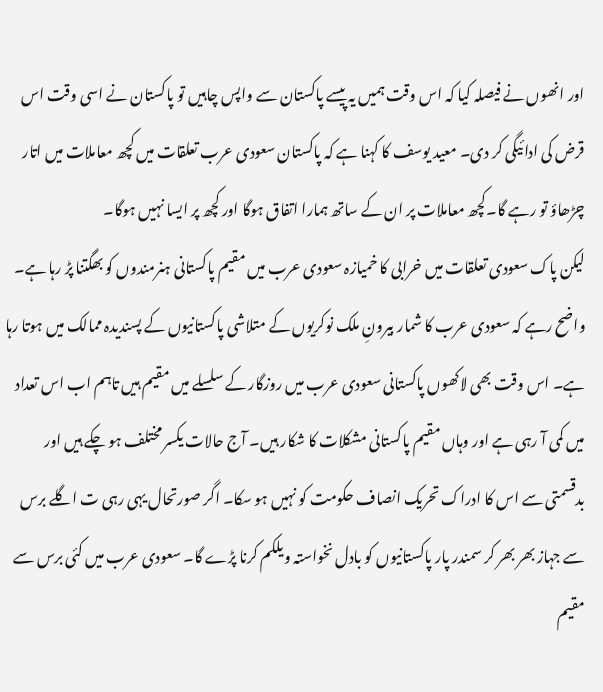اور انھوں نے فیصلہ کیا کہ اس وقت ہمیں یہ پیسے پاکستان سے واپس چاہیں تو پاکستان نے اسی وقت اس قرض کی ادائیگی کر دی۔ معید یوسف کا کہنا ہے کہ پاکستان سعودی عرب تعلقات میں کچھ معاملات میں اتار چڑھاؤ تو رہے گا۔کچھ معاملات پر ان کے ساتھ ہمارا اتفاق ہوگا اور کچھ پر ایسا نہیں ہوگا۔
لیکن پاک سعودی تعلقات میں خرابی کا خمیازہ سعودی عرب میں مقیم پاکستانی ہنرمندوں کو بھگتنا پڑ رہا ہے۔ واضح رہے کہ سعودی عرب کا شمار بیرونِ ملک نوکریوں کے متلاشی پاکستانیوں کے پسندیدہ ممالک میں ہوتا رہا ہے۔ اس وقت بھی لاکھوں پاکستانی سعودی عرب میں روزگار کے سلسلے میں مقیم ہیں تاہم اب اس تعداد میں کمی آ رہی ہے اور وہاں مقیم پاکستانی مشکلات کا شکار ہیں۔ آج حالات یکسر مختلف ہو چکے ہیں اور بدقسمتی سے اس کا ادراک تحریک انصاف حکومت کو نہیں ہو سکا۔ اگر صورتحال یہی رہی ت اگلے برس سے جہاز بھر بھر کر سمندر پار پاکستانیوں کو بادل نخواستہ ویلکم کرنا پڑے گا۔ سعودی عرب میں کئی برس سے مقیم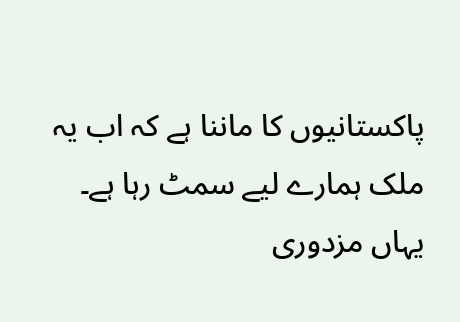پاکستانیوں کا ماننا ہے کہ اب یہ ملک ہمارے لیے سمٹ رہا ہے۔ یہاں مزدوری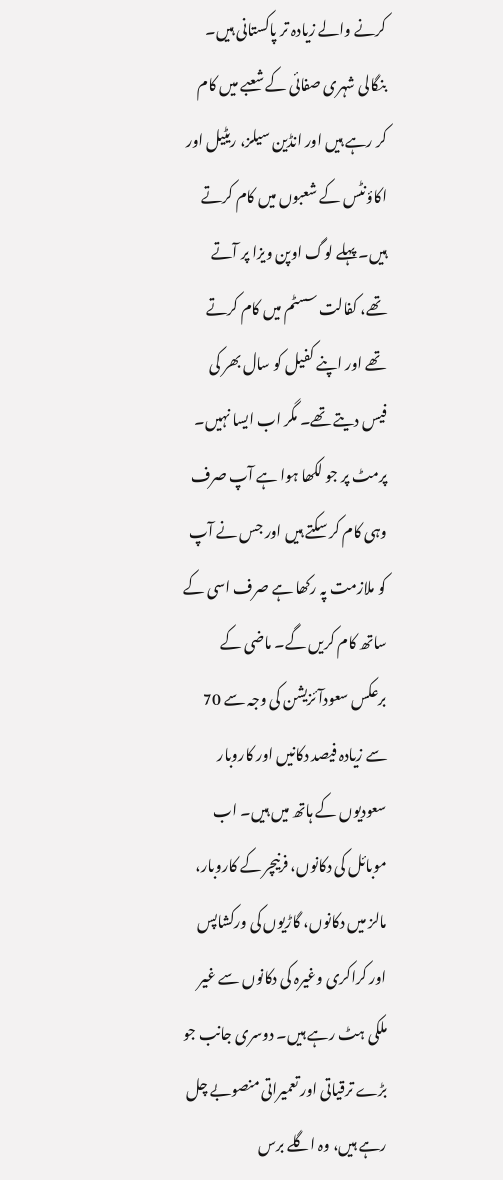کرنے والے زیادہ تر پاکستانی ہیں۔ بنگالی شہری صفائی کے شعبے میں کام کر رہے ہیں اور انڈین سیلز، ریٹیل اور اکاؤنٹس کے شعبوں میں کام کرتے ہیں۔ پہلے لوگ اوپن ویزا پر آتے تھے، کفالت سسٹم میں کام کرتے تھے اور اپنے کفیل کو سال بھر کی فیس دیتے تھے۔ مگر اب ایسا نہیں۔ پرمٹ پر جو لکھا ہوا ہے آپ صرف وہی کام کر سکتے ہیں اور جس نے آپ کو ملازمت پہ رکھا ہے صرف اسی کے ساتھ کام کریں گے۔ ماضی کے برعکس سعودآئزیشن کی وجہ سے 70 سے زیادہ فیصد دکانیں اور کاروبار سعودیوں کے ہاتھ میں ہیں۔ اب موبائل کی دکانوں، فرنیچر کے کاروبار، مالز میں دکانوں، گاڑیوں کی ورکشاپس اور کراکری وغیرہ کی دکانوں سے غیر ملکی ہٹ رہے ہیں۔ دوسری جانب جو بڑے ترقیاتی اور تعمیراتی منصوبے چل رہے ہیں، وہ اگلے برس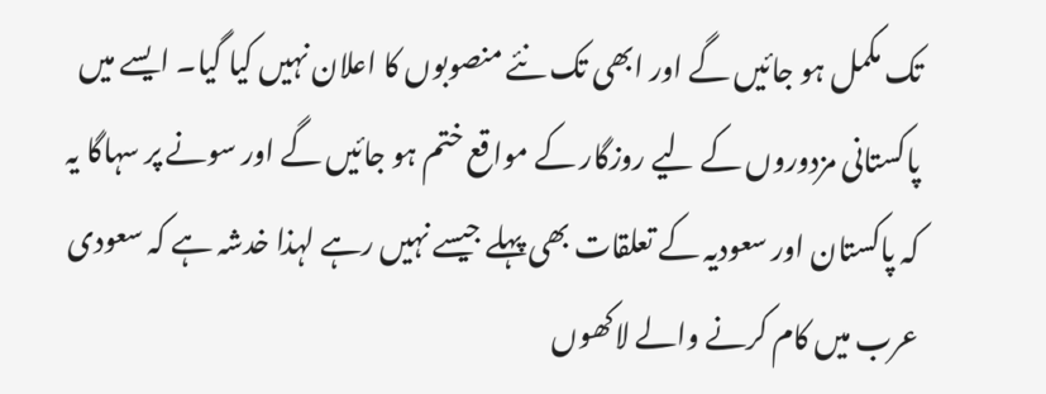تک مکمل ہو جائیں گے اور ابھی تک نئے منصوبوں کا اعلان نہیں کیا گیا۔ ایسے میں پاکستانی مزدوروں کے لیے روزگار کے مواقع ختم ہو جائیں گے اور سونے پر سہاگا یہ کہ پاکستان اور سعودیہ کے تعلقات بھی پہلے جیسے نہیں رہے لہذا خدشہ ہے کہ سعودی عرب میں کام کرنے والے لاکھوں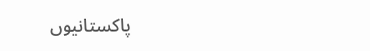پاکستانیوں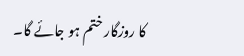کا روزگار ختم ہو جائے گا۔